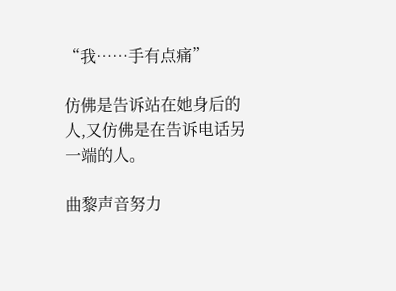“我……手有点痛”

仿佛是告诉站在她身后的人,又仿佛是在告诉电话另一端的人。

曲黎声音努力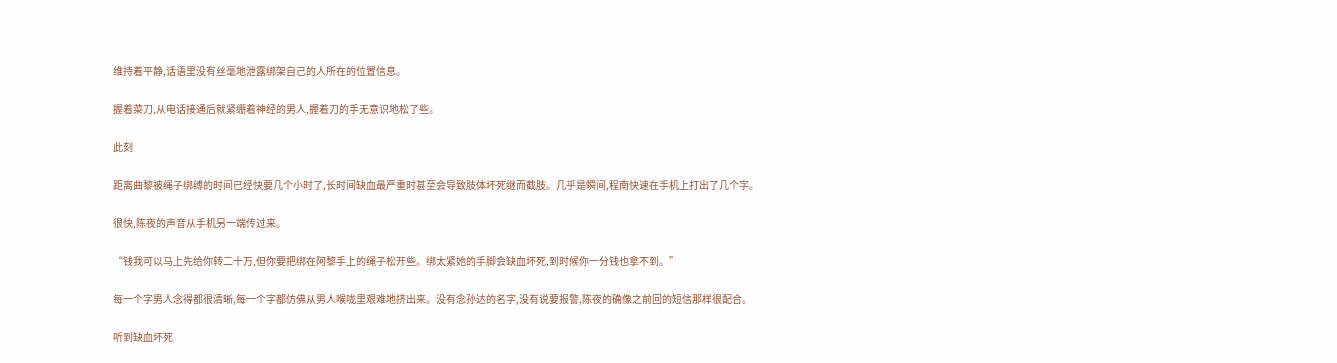维持着平静,话语里没有丝毫地泄露绑架自己的人所在的位置信息。

握着菜刀,从电话接通后就紧绷着神经的男人,握着刀的手无意识地松了些。

此刻

距离曲黎被绳子绑缚的时间已经快要几个小时了,长时间缺血最严重时甚至会导致肢体坏死继而截肢。几乎是瞬间,程南快速在手机上打出了几个字。

很快,陈夜的声音从手机另一端传过来。

“钱我可以马上先给你转二十万,但你要把绑在阿黎手上的绳子松开些。绑太紧她的手脚会缺血坏死,到时候你一分钱也拿不到。”

每一个字男人念得都很清晰,每一个字都仿佛从男人喉咙里艰难地挤出来。没有念孙达的名字,没有说要报警,陈夜的确像之前回的短信那样很配合。

听到缺血坏死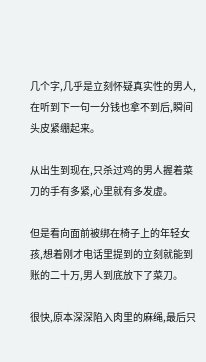几个字,几乎是立刻怀疑真实性的男人,在听到下一句一分钱也拿不到后,瞬间头皮紧绷起来。

从出生到现在,只杀过鸡的男人握着菜刀的手有多紧,心里就有多发虚。

但是看向面前被绑在椅子上的年轻女孩,想着刚才电话里提到的立刻就能到账的二十万,男人到底放下了菜刀。

很快,原本深深陷入肉里的麻绳,最后只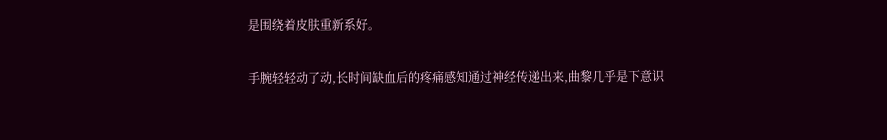是围绕着皮肤重新系好。

手腕轻轻动了动,长时间缺血后的疼痛感知通过神经传递出来,曲黎几乎是下意识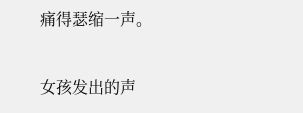痛得瑟缩一声。

女孩发出的声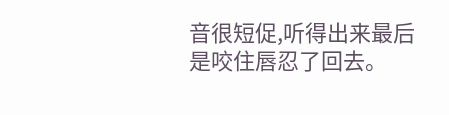音很短促,听得出来最后是咬住唇忍了回去。